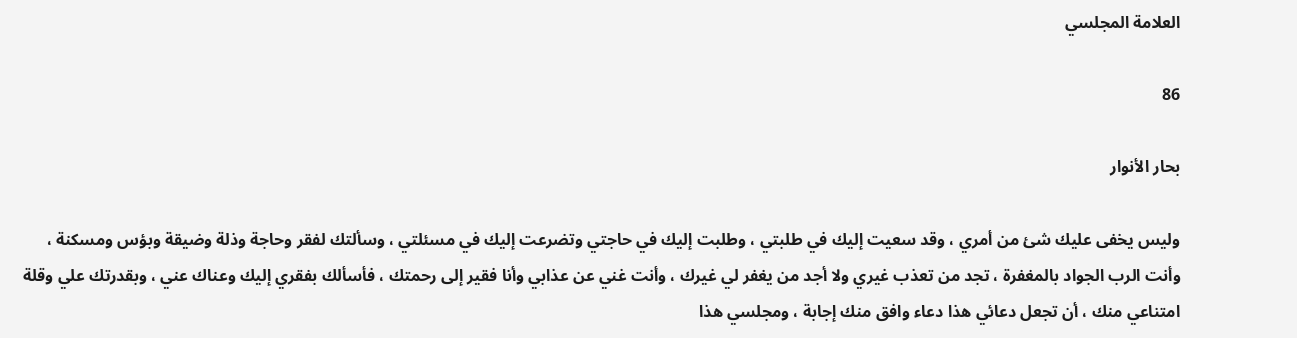العلامة المجلسي

86

بحار الأنوار

وليس يخفى عليك شئ من أمري ، وقد سعيت إليك في طلبتي ، وطلبت إليك في حاجتي وتضرعت إليك في مسئلتي ، وسألتك لفقر وحاجة وذلة وضيقة وبؤس ومسكنة ، وأنت الرب الجواد بالمغفرة ، تجد من تعذب غيري ولا أجد من يغفر لي غيرك ، وأنت غني عن عذابي وأنا فقير إلى رحمتك ، فأسألك بفقري إليك وعناك عني ، وبقدرتك علي وقلة امتناعي منك ، أن تجعل دعائي هذا دعاء وافق منك إجابة ، ومجلسي هذا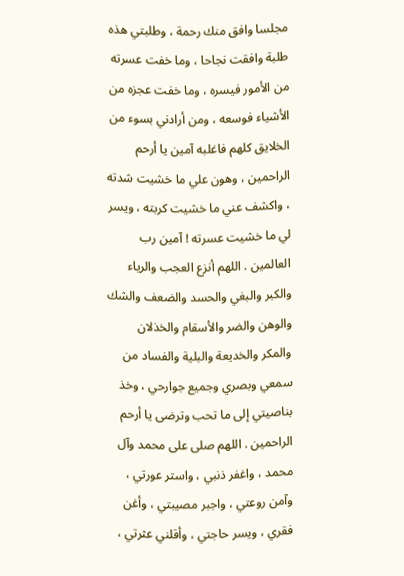مجلسا وافق منك رحمة ، وطلبتي هذه طلبة وافقت نجاحا ، وما خفت عسرته من الأمور فيسره ، وما خفت عجزه من الأشياء فوسعه ، ومن أرادني بسوء من الخلايق كلهم فاغلبه آمين يا أرحم الراحمين ، وهون علي ما خشيت شدته ، واكشف عني ما خشيت كربته ، ويسر لي ما خشيت عسرته ! آمين رب العالمين . اللهم أنزع العجب والرياء والكبر والبغي والحسد والضعف والشك والوهن والضر والأسقام والخذلان والمكر والخديعة والبلية والفساد من سمعي وبصري وجميع جوارحي ، وخذ بناصيتي إلى ما تحب وترضى يا أرحم الراحمين . اللهم صلى على محمد وآل محمد ، واغفر ذنبي ، واستر عورتي ، وآمن روعتي ، واجبر مصيبتي ، وأغن فقري ، ويسر حاجتي ، وأقلني عثرتي ،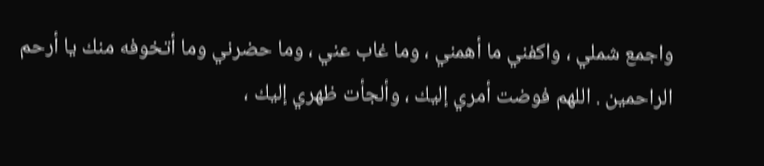واجمع شملي ، واكفني ما أهمني ، وما غاب عني ، وما حضرني وما أتخوفه منك يا أرحم الراحمين . اللهم فوضت أمري إليك ، وألجأت ظهري إليك ،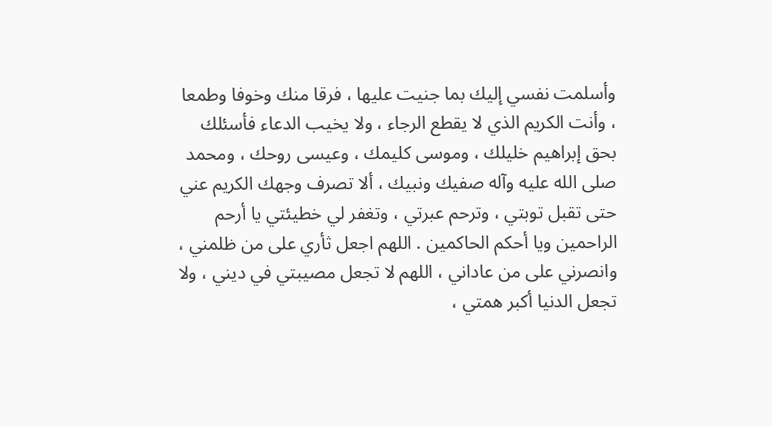وأسلمت نفسي إليك بما جنيت عليها ، فرقا منك وخوفا وطمعا ، وأنت الكريم الذي لا يقطع الرجاء ، ولا يخيب الدعاء فأسئلك بحق إبراهيم خليلك ، وموسى كليمك ، وعيسى روحك ، ومحمد صلى الله عليه وآله صفيك ونبيك ، ألا تصرف وجهك الكريم عني حتى تقبل توبتي ، وترحم عبرتي ، وتغفر لي خطيئتي يا أرحم الراحمين ويا أحكم الحاكمين . اللهم اجعل ثأري على من ظلمني ، وانصرني على من عاداني ، اللهم لا تجعل مصيبتي في ديني ، ولا تجعل الدنيا أكبر همتي ،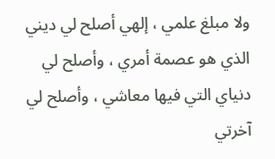ولا مبلغ علمي ، إلهي أصلح لي ديني الذي هو عصمة أمري ، وأصلح لي دنياي التي فيها معاشي ، وأصلح لي آخرتي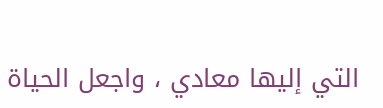التي إليها معادي ، واجعل الحياة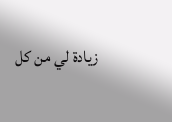زيادة لي من كل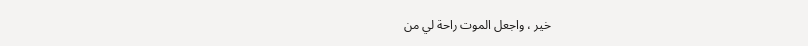خير ، واجعل الموت راحة لي من